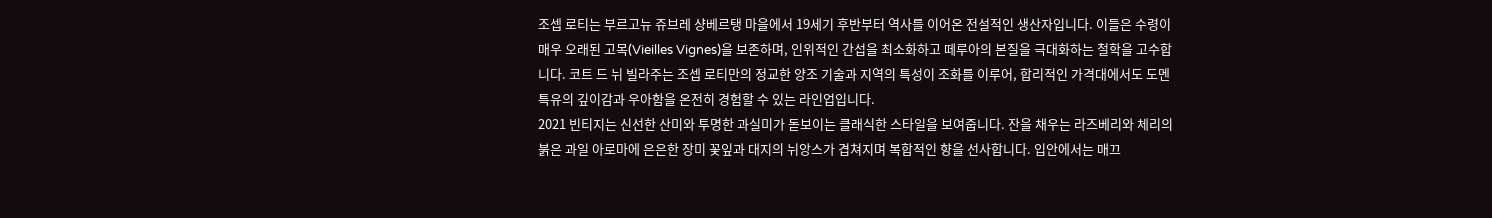조셉 로티는 부르고뉴 쥬브레 샹베르탱 마을에서 19세기 후반부터 역사를 이어온 전설적인 생산자입니다. 이들은 수령이 매우 오래된 고목(Vieilles Vignes)을 보존하며, 인위적인 간섭을 최소화하고 떼루아의 본질을 극대화하는 철학을 고수합니다. 코트 드 뉘 빌라주는 조셉 로티만의 정교한 양조 기술과 지역의 특성이 조화를 이루어, 합리적인 가격대에서도 도멘 특유의 깊이감과 우아함을 온전히 경험할 수 있는 라인업입니다.
2021 빈티지는 신선한 산미와 투명한 과실미가 돋보이는 클래식한 스타일을 보여줍니다. 잔을 채우는 라즈베리와 체리의 붉은 과일 아로마에 은은한 장미 꽃잎과 대지의 뉘앙스가 겹쳐지며 복합적인 향을 선사합니다. 입안에서는 매끄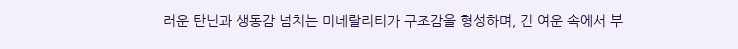러운 탄닌과 생동감 넘치는 미네랄리티가 구조감을 형성하며, 긴 여운 속에서 부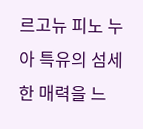르고뉴 피노 누아 특유의 섬세한 매력을 느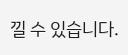낄 수 있습니다.